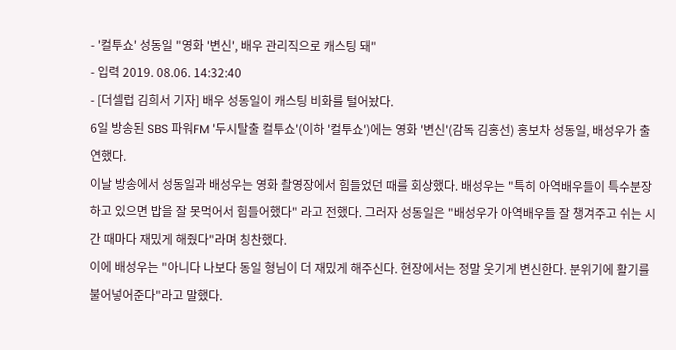- '컬투쇼' 성동일 "영화 '변신', 배우 관리직으로 캐스팅 돼"
- 입력 2019. 08.06. 14:32:40
- [더셀럽 김희서 기자] 배우 성동일이 캐스팅 비화를 털어놨다.
6일 방송된 SBS 파워FM '두시탈출 컬투쇼'(이하 '컬투쇼')에는 영화 '변신'(감독 김홍선) 홍보차 성동일, 배성우가 출연했다.
이날 방송에서 성동일과 배성우는 영화 촬영장에서 힘들었던 때를 회상했다. 배성우는 "특히 아역배우들이 특수분장하고 있으면 밥을 잘 못먹어서 힘들어했다" 라고 전했다. 그러자 성동일은 "배성우가 아역배우들 잘 챙겨주고 쉬는 시간 때마다 재밌게 해줬다"라며 칭찬했다.
이에 배성우는 "아니다 나보다 동일 형님이 더 재밌게 해주신다. 현장에서는 정말 웃기게 변신한다. 분위기에 활기를 불어넣어준다"라고 말했다.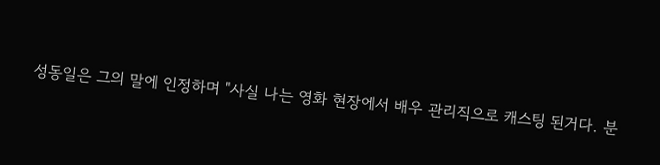성동일은 그의 말에 인정하며 "사실 나는 영화 현장에서 배우 관리직으로 캐스팅 된거다. 분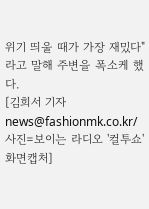위기 띄울 때가 가장 재밌다"라고 말해 주변을 폭소케 했다.
[김희서 기자 news@fashionmk.co.kr/ 사진=보이는 라디오 '컬투쇼' 화면캡처]